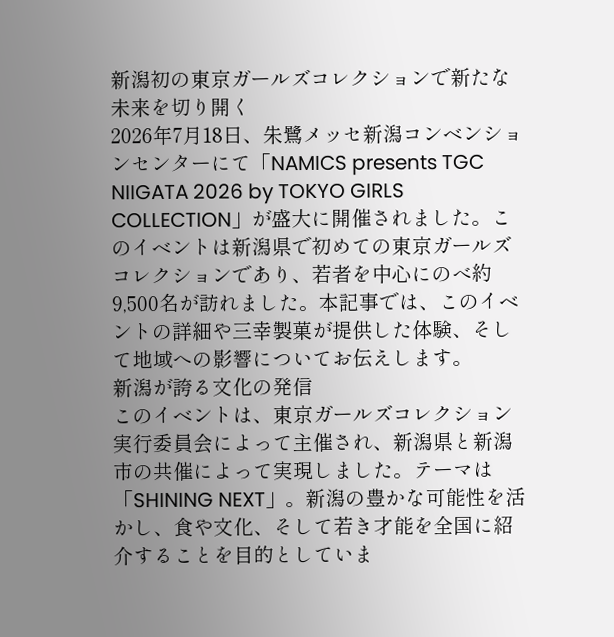新潟初の東京ガールズコレクションで新たな未来を切り開く
2026年7月18日、朱鷺メッセ新潟コンベンションセンターにて「NAMICS presents TGC NIIGATA 2026 by TOKYO GIRLS COLLECTION」が盛大に開催されました。このイベントは新潟県で初めての東京ガールズコレクションであり、若者を中心にのべ約9,500名が訪れました。本記事では、このイベントの詳細や三幸製菓が提供した体験、そして地域への影響についてお伝えします。
新潟が誇る文化の発信
このイベントは、東京ガールズコレクション実行委員会によって主催され、新潟県と新潟市の共催によって実現しました。テーマは「SHINING NEXT」。新潟の豊かな可能性を活かし、食や文化、そして若き才能を全国に紹介することを目的としていま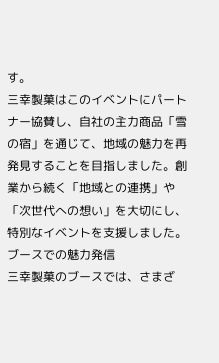す。
三幸製菓はこのイベントにパートナー協賛し、自社の主力商品「雪の宿」を通じて、地域の魅力を再発見することを目指しました。創業から続く「地域との連携」や「次世代への想い」を大切にし、特別なイベントを支援しました。
ブースでの魅力発信
三幸製菓のブースでは、さまざ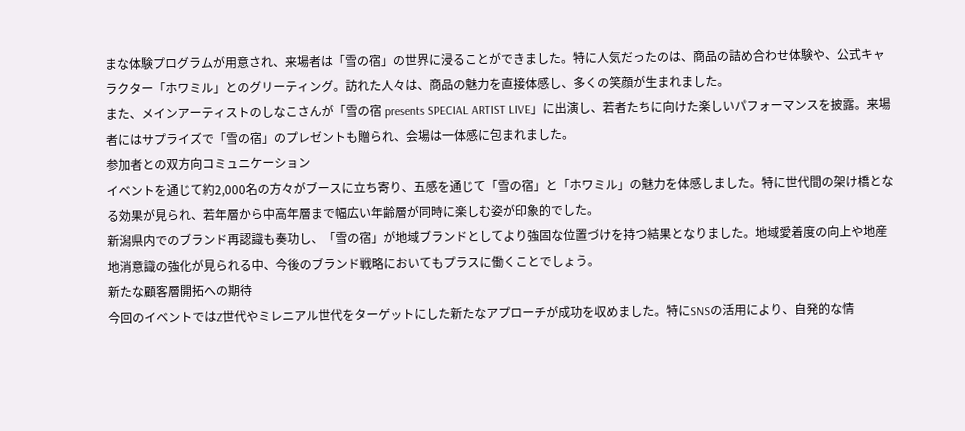まな体験プログラムが用意され、来場者は「雪の宿」の世界に浸ることができました。特に人気だったのは、商品の詰め合わせ体験や、公式キャラクター「ホワミル」とのグリーティング。訪れた人々は、商品の魅力を直接体感し、多くの笑顔が生まれました。
また、メインアーティストのしなこさんが「雪の宿 presents SPECIAL ARTIST LIVE」に出演し、若者たちに向けた楽しいパフォーマンスを披露。来場者にはサプライズで「雪の宿」のプレゼントも贈られ、会場は一体感に包まれました。
参加者との双方向コミュニケーション
イベントを通じて約2,000名の方々がブースに立ち寄り、五感を通じて「雪の宿」と「ホワミル」の魅力を体感しました。特に世代間の架け橋となる効果が見られ、若年層から中高年層まで幅広い年齢層が同時に楽しむ姿が印象的でした。
新潟県内でのブランド再認識も奏功し、「雪の宿」が地域ブランドとしてより強固な位置づけを持つ結果となりました。地域愛着度の向上や地産地消意識の強化が見られる中、今後のブランド戦略においてもプラスに働くことでしょう。
新たな顧客層開拓への期待
今回のイベントではZ世代やミレニアル世代をターゲットにした新たなアプローチが成功を収めました。特にSNSの活用により、自発的な情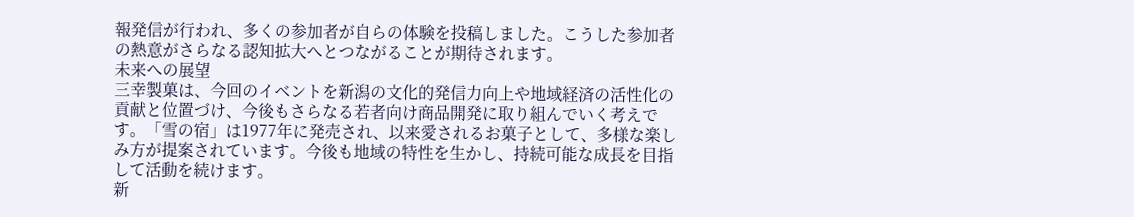報発信が行われ、多くの参加者が自らの体験を投稿しました。こうした参加者の熱意がさらなる認知拡大へとつながることが期待されます。
未来への展望
三幸製菓は、今回のイベントを新潟の文化的発信力向上や地域経済の活性化の貢献と位置づけ、今後もさらなる若者向け商品開発に取り組んでいく考えです。「雪の宿」は1977年に発売され、以来愛されるお菓子として、多様な楽しみ方が提案されています。今後も地域の特性を生かし、持続可能な成長を目指して活動を続けます。
新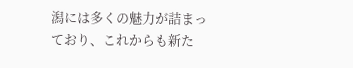潟には多くの魅力が詰まっており、これからも新た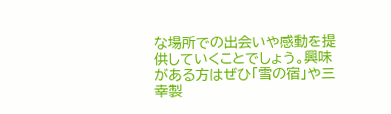な場所での出会いや感動を提供していくことでしょう。興味がある方はぜひ「雪の宿」や三幸製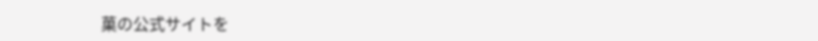菓の公式サイトを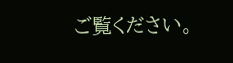ご覧ください。